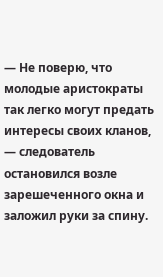— Не поверю, что молодые аристократы так легко могут предать интересы своих кланов, — следователь остановился возле зарешеченного окна и заложил руки за спину.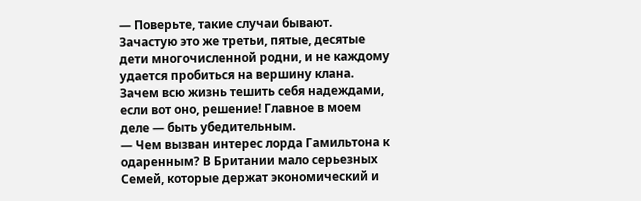— Поверьте, такие случаи бывают. Зачастую это же третьи, пятые, десятые дети многочисленной родни, и не каждому удается пробиться на вершину клана. Зачем всю жизнь тешить себя надеждами, если вот оно, решение! Главное в моем деле — быть убедительным.
— Чем вызван интерес лорда Гамильтона к одаренным? В Британии мало серьезных Семей, которые держат экономический и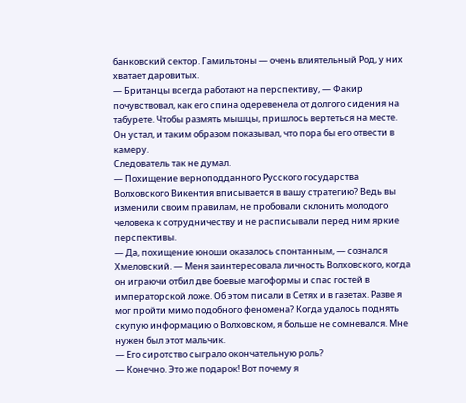банковский сектор. Гамильтоны — очень влиятельный Род, у них хватает даровитых.
— Британцы всегда работают на перспективу, — Факир почувствовал, как его спина одеревенела от долгого сидения на табурете. Чтобы размять мышцы, пришлось вертеться на месте. Он устал, и таким образом показывал, что пора бы его отвести в камеру.
Следователь так не думал.
— Похищение верноподданного Русского государства Волховского Викентия вписывается в вашу стратегию? Ведь вы изменили своим правилам, не пробовали склонить молодого человека к сотрудничеству и не расписывали перед ним яркие перспективы.
— Да, похищение юноши оказалось спонтанным, — сознался Хмеловский. — Меня заинтересовала личность Волховского, когда он играючи отбил две боевые магоформы и спас гостей в императорской ложе. Об этом писали в Сетях и в газетах. Разве я мог пройти мимо подобного феномена? Когда удалось поднять скупую информацию о Волховском, я больше не сомневался. Мне нужен был этот мальчик.
— Его сиротство сыграло окончательную роль?
— Конечно. Это же подарок! Вот почему я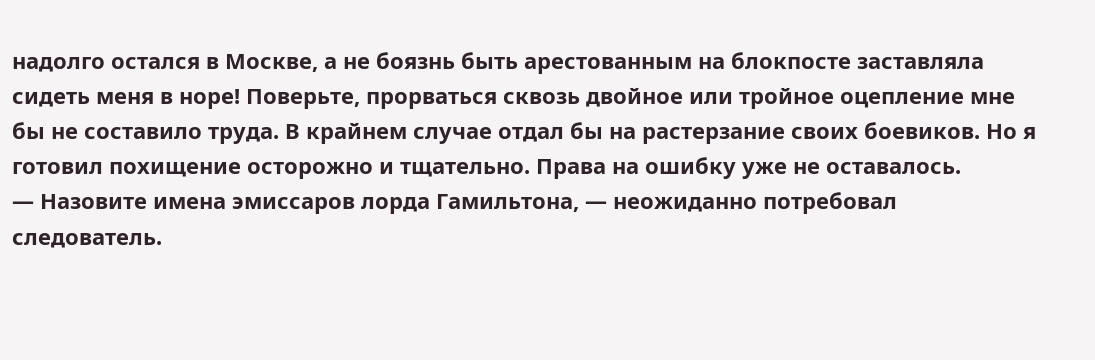надолго остался в Москве, а не боязнь быть арестованным на блокпосте заставляла сидеть меня в норе! Поверьте, прорваться сквозь двойное или тройное оцепление мне бы не составило труда. В крайнем случае отдал бы на растерзание своих боевиков. Но я готовил похищение осторожно и тщательно. Права на ошибку уже не оставалось.
— Назовите имена эмиссаров лорда Гамильтона, — неожиданно потребовал следователь.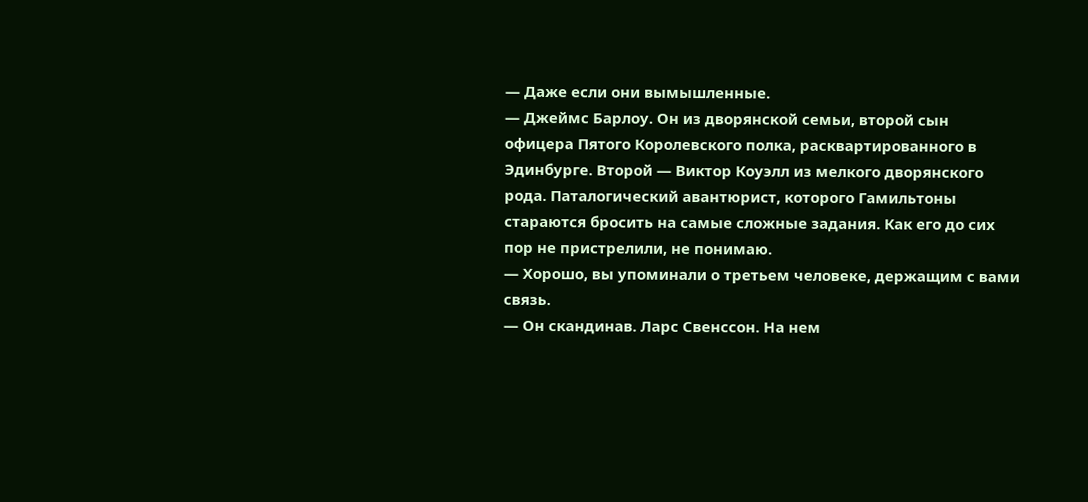— Даже если они вымышленные.
— Джеймс Барлоу. Он из дворянской семьи, второй сын офицера Пятого Королевского полка, расквартированного в Эдинбурге. Второй — Виктор Коуэлл из мелкого дворянского рода. Паталогический авантюрист, которого Гамильтоны стараются бросить на самые сложные задания. Как его до сих пор не пристрелили, не понимаю.
— Хорошо, вы упоминали о третьем человеке, держащим с вами связь.
— Он скандинав. Ларс Свенссон. На нем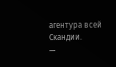агентура всей Скандии.
—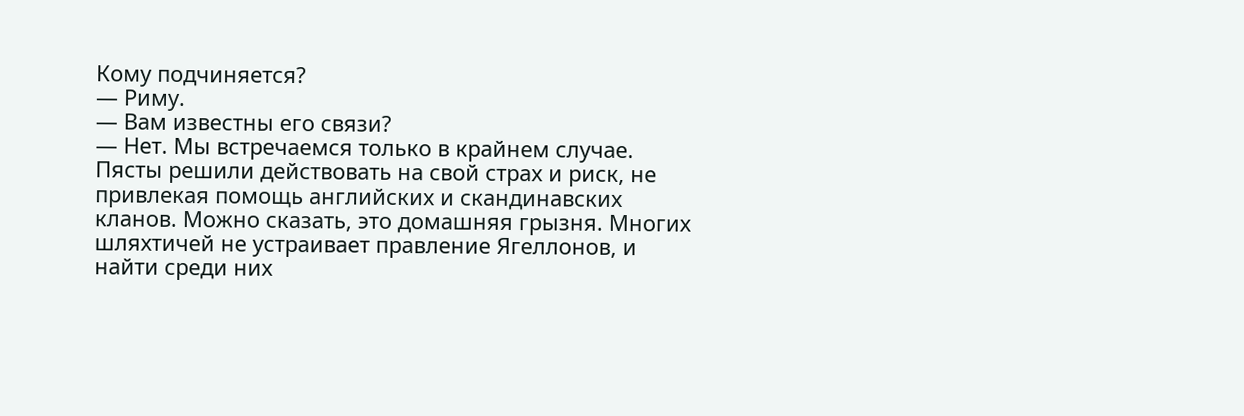Кому подчиняется?
— Риму.
— Вам известны его связи?
— Нет. Мы встречаемся только в крайнем случае. Пясты решили действовать на свой страх и риск, не привлекая помощь английских и скандинавских кланов. Можно сказать, это домашняя грызня. Многих шляхтичей не устраивает правление Ягеллонов, и найти среди них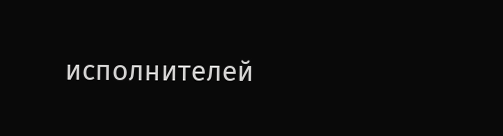исполнителей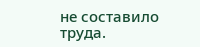не составило труда.